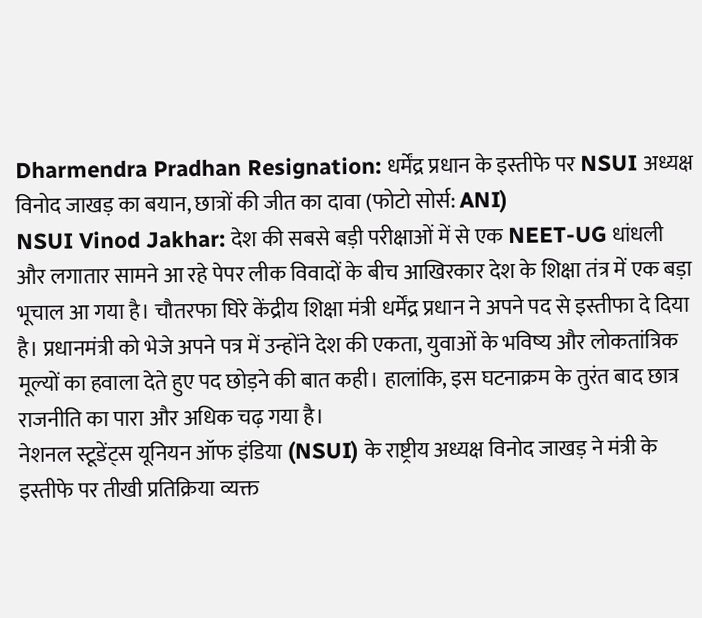Dharmendra Pradhan Resignation: धर्मेंद्र प्रधान के इस्तीफे पर NSUI अध्यक्ष विनोद जाखड़ का बयान, छात्रों की जीत का दावा (फोटो सोर्स: ANI)
NSUI Vinod Jakhar: देश की सबसे बड़ी परीक्षाओं में से एक NEET-UG धांधली और लगातार सामने आ रहे पेपर लीक विवादों के बीच आखिरकार देश के शिक्षा तंत्र में एक बड़ा भूचाल आ गया है। चौतरफा घिरे केंद्रीय शिक्षा मंत्री धर्मेंद्र प्रधान ने अपने पद से इस्तीफा दे दिया है। प्रधानमंत्री को भेजे अपने पत्र में उन्होंने देश की एकता, युवाओं के भविष्य और लोकतांत्रिक मूल्यों का हवाला देते हुए पद छोड़ने की बात कही। हालांकि, इस घटनाक्रम के तुरंत बाद छात्र राजनीति का पारा और अधिक चढ़ गया है।
नेशनल स्टूडेंट्स यूनियन ऑफ इंडिया (NSUI) के राष्ट्रीय अध्यक्ष विनोद जाखड़ ने मंत्री के इस्तीफे पर तीखी प्रतिक्रिया व्यक्त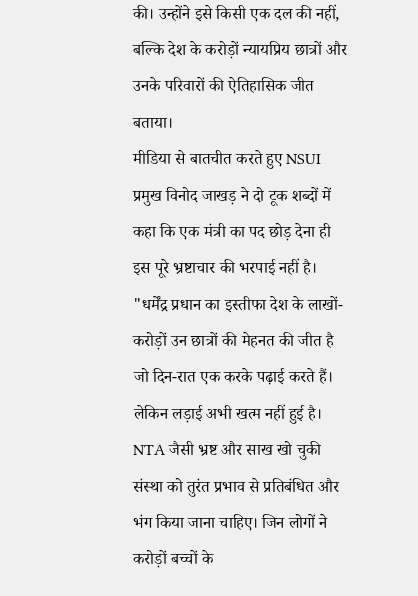की। उन्होंने इसे किसी एक दल की नहीं, बल्कि देश के करोड़ों न्यायप्रिय छात्रों और उनके परिवारों की ऐतिहासिक जीत बताया।
मीडिया से बातचीत करते हुए NSUI प्रमुख विनोद जाखड़ ने दो टूक शब्दों में कहा कि एक मंत्री का पद छोड़ देना ही इस पूरे भ्रष्टाचार की भरपाई नहीं है।
"धर्मेंद्र प्रधान का इस्तीफा देश के लाखों-करोड़ों उन छात्रों की मेहनत की जीत है जो दिन-रात एक करके पढ़ाई करते हैं। लेकिन लड़ाई अभी खत्म नहीं हुई है। NTA जैसी भ्रष्ट और साख खो चुकी संस्था को तुरंत प्रभाव से प्रतिबंधित और भंग किया जाना चाहिए। जिन लोगों ने करोड़ों बच्चों के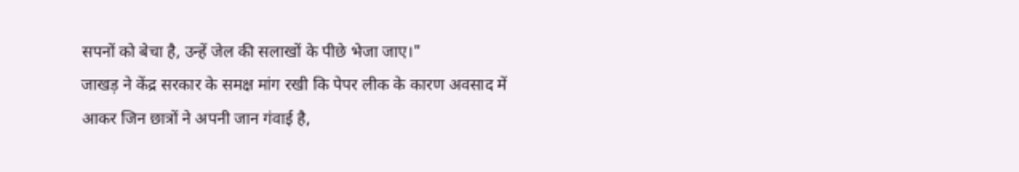सपनों को बेचा है, उन्हें जेल की सलाखों के पीछे भेजा जाए।"
जाखड़ ने केंद्र सरकार के समक्ष मांग रखी कि पेपर लीक के कारण अवसाद में आकर जिन छात्रों ने अपनी जान गंवाई है,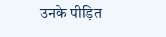उनके पीड़ित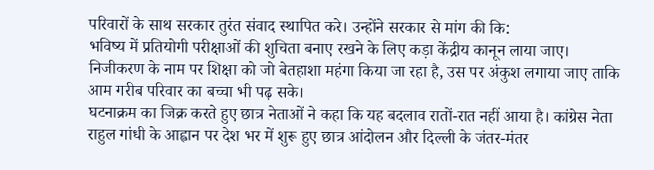परिवारों के साथ सरकार तुरंत संवाद स्थापित करे। उन्होंने सरकार से मांग की कि:
भविष्य में प्रतियोगी परीक्षाओं की शुचिता बनाए रखने के लिए कड़ा केंद्रीय कानून लाया जाए।
निजीकरण के नाम पर शिक्षा को जो बेतहाशा महंगा किया जा रहा है, उस पर अंकुश लगाया जाए ताकि आम गरीब परिवार का बच्चा भी पढ़ सके।
घटनाक्रम का जिक्र करते हुए छात्र नेताओं ने कहा कि यह बदलाव रातों-रात नहीं आया है। कांग्रेस नेता राहुल गांधी के आह्वान पर देश भर में शुरू हुए छात्र आंदोलन और दिल्ली के जंतर-मंतर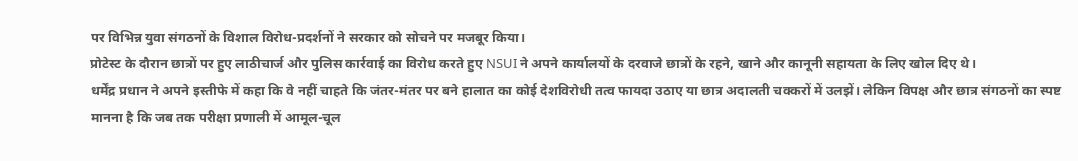पर विभिन्न युवा संगठनों के विशाल विरोध-प्रदर्शनों ने सरकार को सोचने पर मजबूर किया।
प्रोटेस्ट के दौरान छात्रों पर हुए लाठीचार्ज और पुलिस कार्रवाई का विरोध करते हुए NSUI ने अपने कार्यालयों के दरवाजे छात्रों के रहने, खाने और कानूनी सहायता के लिए खोल दिए थे।
धर्मेंद्र प्रधान ने अपने इस्तीफे में कहा कि वे नहीं चाहते कि जंतर-मंतर पर बने हालात का कोई देशविरोधी तत्व फायदा उठाए या छात्र अदालती चक्करों में उलझें। लेकिन विपक्ष और छात्र संगठनों का स्पष्ट मानना है कि जब तक परीक्षा प्रणाली में आमूल-चूल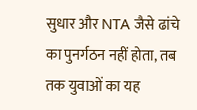सुधार और NTA जैसे ढांचे का पुनर्गठन नहीं होता, तब तक युवाओं का यह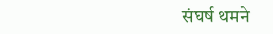संघर्ष थमने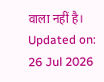वाला नहीं है।
Updated on:
26 Jul 2026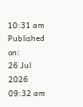10:31 am
Published on:
26 Jul 2026 09:32 am